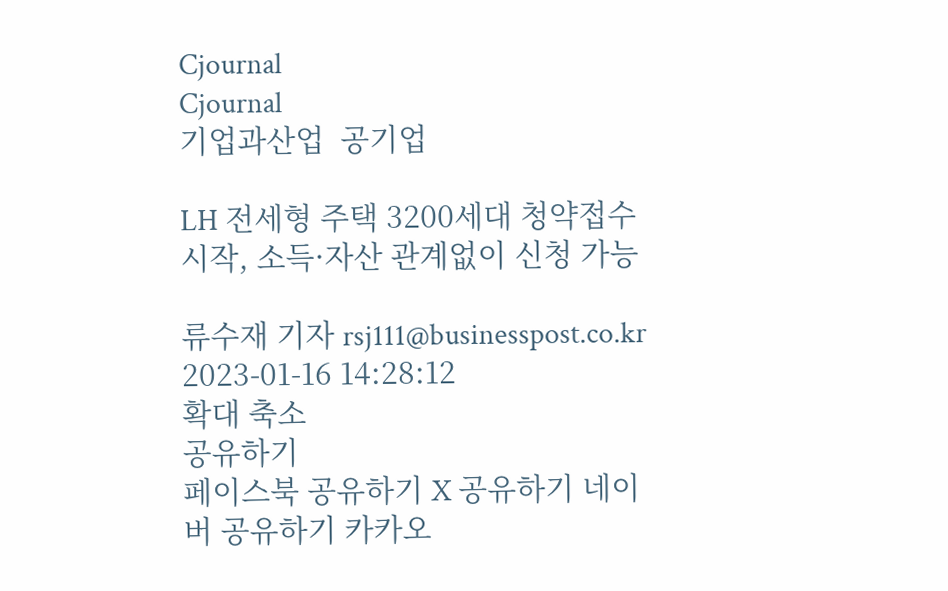Cjournal
Cjournal
기업과산업  공기업

LH 전세형 주택 3200세대 청약접수 시작, 소득·자산 관계없이 신청 가능

류수재 기자 rsj111@businesspost.co.kr 2023-01-16 14:28:12
확대 축소
공유하기
페이스북 공유하기 X 공유하기 네이버 공유하기 카카오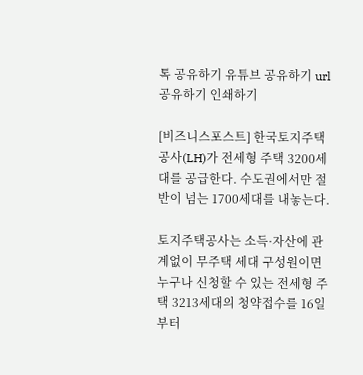톡 공유하기 유튜브 공유하기 url 공유하기 인쇄하기

[비즈니스포스트] 한국토지주택공사(LH)가 전세형 주택 3200세대를 공급한다. 수도권에서만 절반이 넘는 1700세대를 내놓는다.

토지주택공사는 소득·자산에 관계없이 무주택 세대 구성원이면 누구나 신청할 수 있는 전세형 주택 3213세대의 청약접수를 16일부터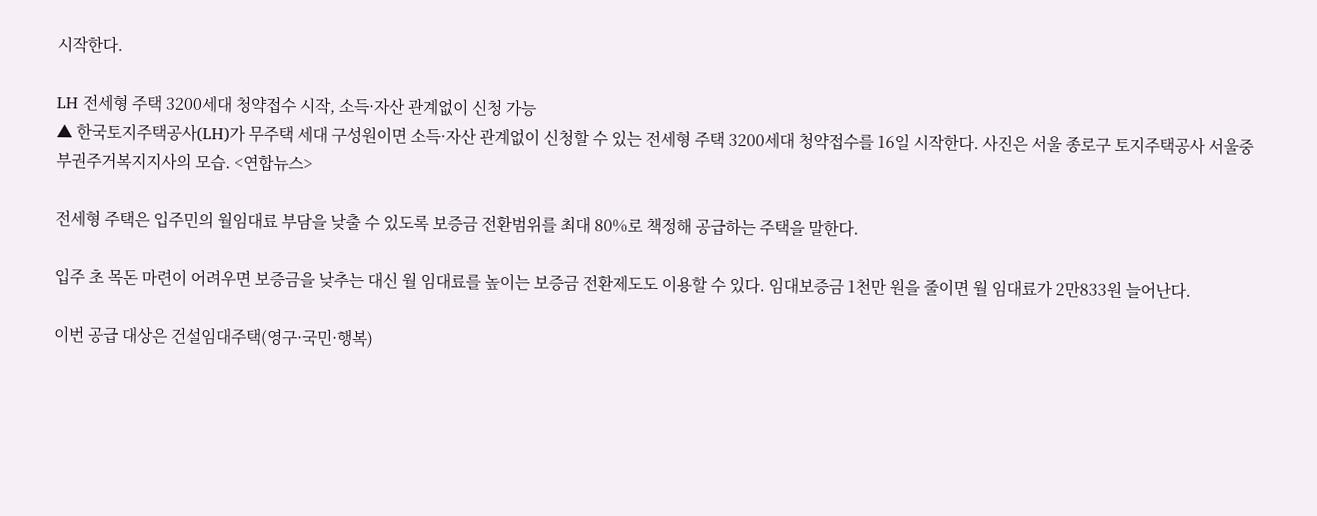시작한다.

LH 전세형 주택 3200세대 청약접수 시작, 소득·자산 관계없이 신청 가능
▲ 한국토지주택공사(LH)가 무주택 세대 구성원이면 소득·자산 관계없이 신청할 수 있는 전세형 주택 3200세대 청약접수를 16일 시작한다. 사진은 서울 종로구 토지주택공사 서울중부권주거복지지사의 모습. <연합뉴스>

전세형 주택은 입주민의 월임대료 부담을 낮출 수 있도록 보증금 전환범위를 최대 80%로 책정해 공급하는 주택을 말한다.

입주 초 목돈 마련이 어려우면 보증금을 낮추는 대신 월 임대료를 높이는 보증금 전환제도도 이용할 수 있다. 임대보증금 1천만 원을 줄이면 월 임대료가 2만833원 늘어난다.

이번 공급 대상은 건설임대주택(영구·국민·행복)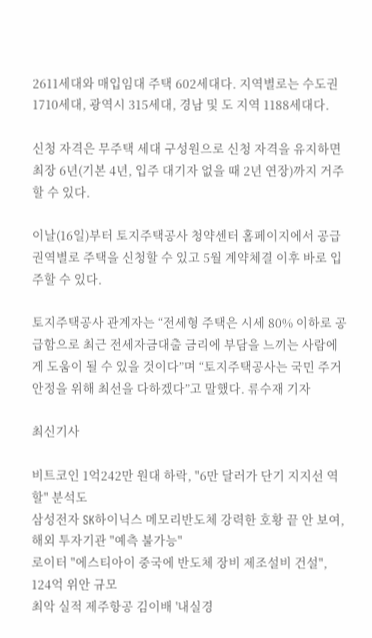2611세대와 매입임대 주택 602세대다. 지역별로는 수도권 1710세대, 광역시 315세대, 경남 및 도 지역 1188세대다.

신청 자격은 무주택 세대 구성원으로 신청 자격을 유지하면 최장 6년(기본 4년, 입주 대기자 없을 때 2년 연장)까지 거주할 수 있다.

이날(16일)부터 토지주택공사 청약센터 홈페이지에서 공급권역별로 주택을 신청할 수 있고 5월 계약체결 이후 바로 입주할 수 있다.

토지주택공사 관계자는 “전세형 주택은 시세 80% 이하로 공급함으로 최근 전세자금대출 금리에 부담을 느끼는 사람에게 도움이 될 수 있을 것이다”며 “토지주택공사는 국민 주거안정을 위해 최선을 다하겠다”고 말했다. 류수재 기자

최신기사

비트코인 1억242만 원대 하락, "6만 달러가 단기 지지선 역할" 분석도
삼성전자 SK하이닉스 메모리반도체 강력한 호황 끝 안 보여, 해외 투자기관 "예측 불가능"
로이터 "에스티아이 중국에 반도체 장비 제조설비 건설", 124억 위안 규모
최악 실적 제주항공 김이배 '내실경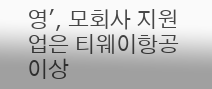영', 모회사 지원 업은 티웨이항공 이상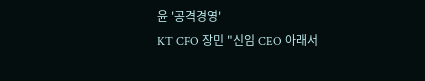윤 '공격경영'
KT CFO 장민 "신임 CEO 아래서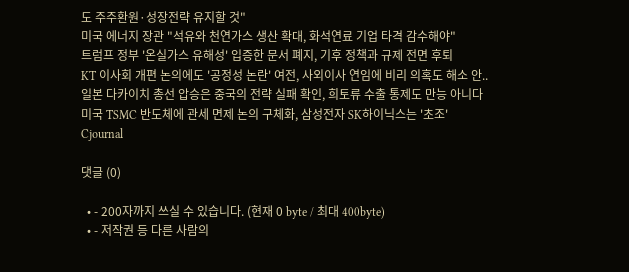도 주주환원·성장전략 유지할 것"
미국 에너지 장관 "석유와 천연가스 생산 확대, 화석연료 기업 타격 감수해야"
트럼프 정부 '온실가스 유해성' 입증한 문서 폐지, 기후 정책과 규제 전면 후퇴
KT 이사회 개편 논의에도 '공정성 논란' 여전, 사외이사 연임에 비리 의혹도 해소 안..
일본 다카이치 총선 압승은 중국의 전략 실패 확인, 희토류 수출 통제도 만능 아니다
미국 TSMC 반도체에 관세 면제 논의 구체화, 삼성전자 SK하이닉스는 '초조'
Cjournal

댓글 (0)

  • - 200자까지 쓰실 수 있습니다. (현재 0 byte / 최대 400byte)
  • - 저작권 등 다른 사람의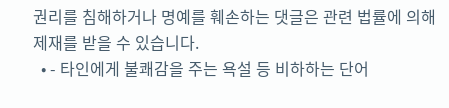권리를 침해하거나 명예를 훼손하는 댓글은 관련 법률에 의해 제재를 받을 수 있습니다.
  • - 타인에게 불쾌감을 주는 욕설 등 비하하는 단어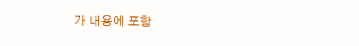가 내용에 포함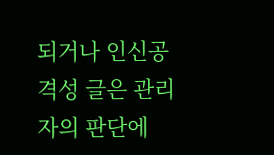되거나 인신공격성 글은 관리자의 판단에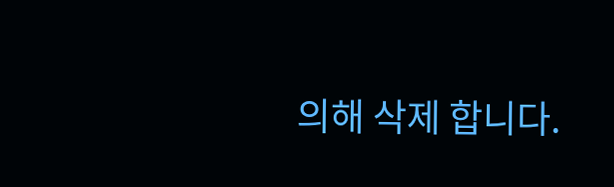의해 삭제 합니다.